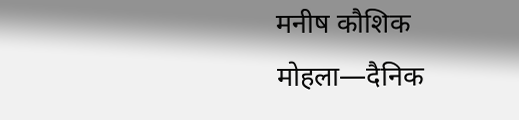मनीष कौशिक
मोहला—दैनिक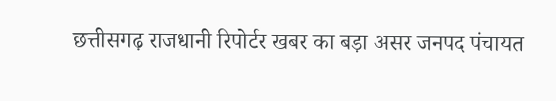छत्तीसगढ़ राजधानी रिपोर्टर खबर का बड़ा असर जनपद पंचायत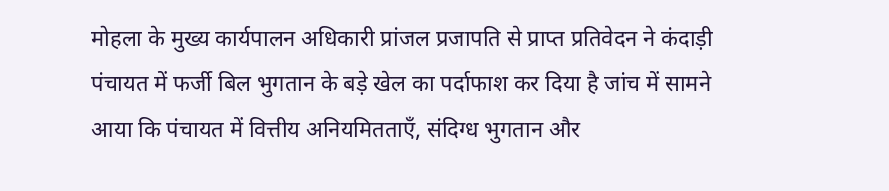मोहला के मुख्य कार्यपालन अधिकारी प्रांजल प्रजापति से प्राप्त प्रतिवेदन ने कंदाड़ी पंचायत में फर्जी बिल भुगतान के बड़े खेल का पर्दाफाश कर दिया है जांच में सामने आया कि पंचायत में वित्तीय अनियमितताएँ, संदिग्ध भुगतान और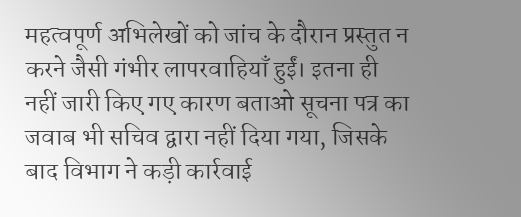महत्वपूर्ण अभिलेखों को जांच के दौरान प्रस्तुत न करने जैसी गंभीर लापरवाहियाँ हुईं। इतना ही नहीं जारी किए गए कारण बताओ सूचना पत्र का जवाब भी सचिव द्वारा नहीं दिया गया, जिसके बाद विभाग ने कड़ी कार्रवाई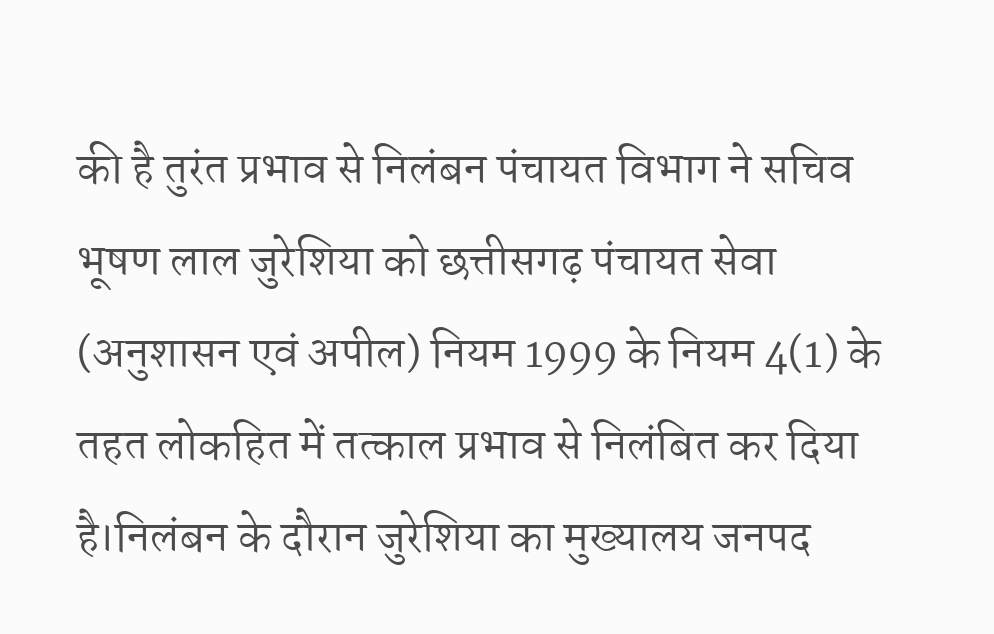की है तुरंत प्रभाव से निलंबन पंचायत विभाग ने सचिव भूषण लाल जुरेशिया को छत्तीसगढ़ पंचायत सेवा (अनुशासन एवं अपील) नियम 1999 के नियम 4(1) के तहत लोकहित में तत्काल प्रभाव से निलंबित कर दिया है।निलंबन के दौरान जुरेशिया का मुख्यालय जनपद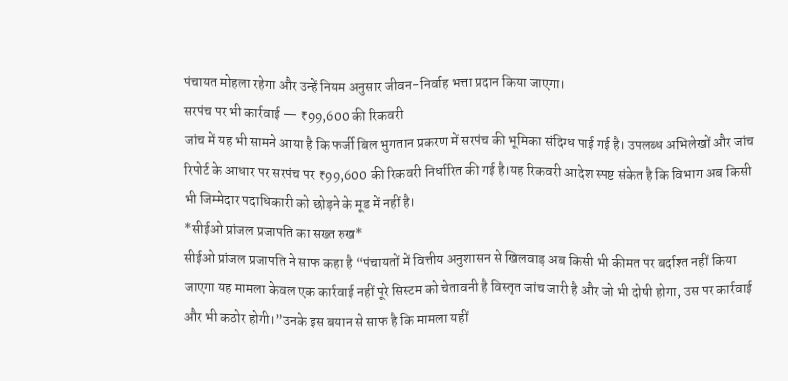पंचायत मोहला रहेगा और उन्हें नियम अनुसार जीवन-निर्वाह भत्ता प्रदान किया जाएगा।
सरपंच पर भी कार्रवाई — ₹99,600 की रिकवरी
जांच में यह भी सामने आया है कि फर्जी बिल भुगतान प्रकरण में सरपंच की भूमिका संदिग्ध पाई गई है। उपलब्ध अभिलेखों और जांच रिपोर्ट के आधार पर सरपंच पर ₹99,600 की रिकवरी निर्धारित की गई है।यह रिकवरी आदेश स्पष्ट संकेत है कि विभाग अब किसी भी जिम्मेदार पदाधिकारी को छोड़ने के मूड में नहीं है।
*सीईओ प्रांजल प्रजापति का सख्त रुख*
सीईओ प्रांजल प्रजापति ने साफ कहा है “पंचायतों में वित्तीय अनुशासन से खिलवाड़ अब किसी भी कीमत पर बर्दाश्त नहीं किया जाएगा यह मामला केवल एक कार्रवाई नहीं पूरे सिस्टम को चेतावनी है विस्तृत जांच जारी है और जो भी दोषी होगा, उस पर कार्रवाई और भी कठोर होगी।”उनके इस बयान से साफ है कि मामला यहीं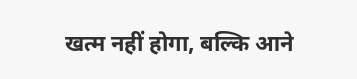खत्म नहीं होगा, बल्कि आने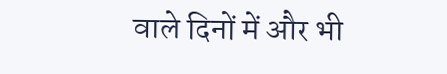वाले दिनों में और भी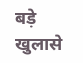बड़े खुलासे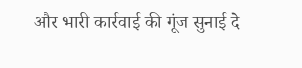और भारी कार्रवाई की गूंज सुनाई दे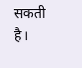सकती है।